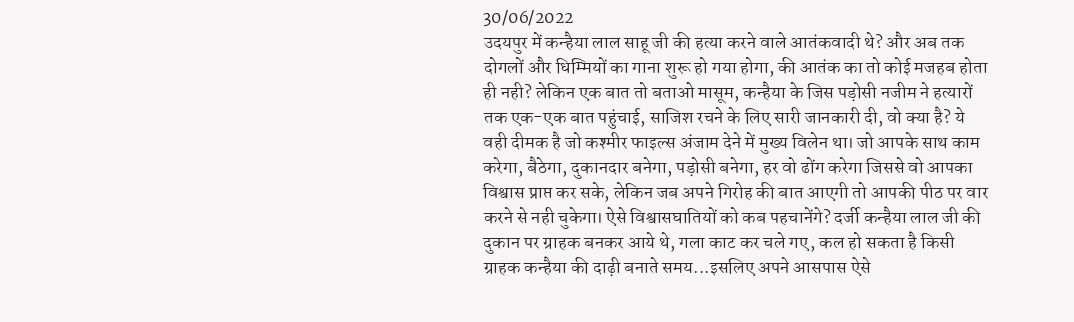30/06/2022
उदयपुर में कन्हैया लाल साहू जी की हत्या करने वाले आतंकवादी थे? और अब तक दोगलों और धिम्मियों का गाना शुरू हो गया होगा, की आतंक का तो कोई मजहब होता ही नही? लेकिन एक बात तो बताओ मासूम, कन्हैया के जिस पड़ोसी नजीम ने हत्यारों तक एक-एक बात पहुंचाई, साजिश रचने के लिए सारी जानकारी दी, वो क्या है? ये वही दीमक है जो कश्मीर फाइल्स अंजाम देने में मुख्य विलेन था। जो आपके साथ काम करेगा, बैठेगा, दुकानदार बनेगा, पड़ोसी बनेगा, हर वो ढोंग करेगा जिससे वो आपका विश्वास प्राप्त कर सके, लेकिन जब अपने गिरोह की बात आएगी तो आपकी पीठ पर वार करने से नही चुकेगा। ऐसे विश्वासघातियों को कब पहचानेंगे? दर्जी कन्हैया लाल जी की दुकान पर ग्राहक बनकर आये थे, गला काट कर चले गए, कल हो सकता है किसी ग्राहक कन्हैया की दाढ़ी बनाते समय...इसलिए अपने आसपास ऐसे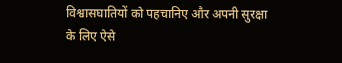विश्वासघातियों को पहचानिए और अपनी सुरक्षा के लिए ऐसे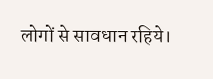लोगों से सावधान रहिये।